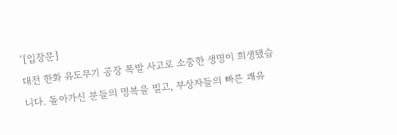‘[입장문]
대전 한화 유도무기 공장 폭발 사고로 소중한 생명이 희생됐습니다. 돌아가신 분들의 명복을 빌고, 부상자들의 빠른 쾌유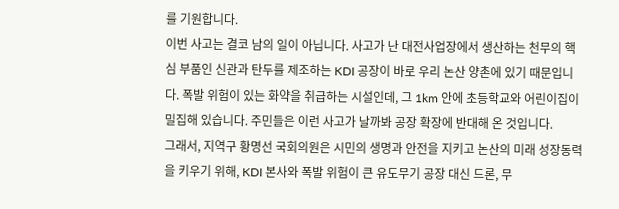를 기원합니다.
이번 사고는 결코 남의 일이 아닙니다. 사고가 난 대전사업장에서 생산하는 천무의 핵심 부품인 신관과 탄두를 제조하는 KDI 공장이 바로 우리 논산 양촌에 있기 때문입니다. 폭발 위험이 있는 화약을 취급하는 시설인데, 그 1km 안에 초등학교와 어린이집이 밀집해 있습니다. 주민들은 이런 사고가 날까봐 공장 확장에 반대해 온 것입니다.
그래서, 지역구 황명선 국회의원은 시민의 생명과 안전을 지키고 논산의 미래 성장동력을 키우기 위해, KDI 본사와 폭발 위험이 큰 유도무기 공장 대신 드론, 무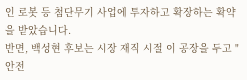인 로봇 등 첨단무기 사업에 투자하고 확장하는 확약을 받았습니다.
반면, 백성현 후보는 시장 재직 시절 이 공장을 두고 "안전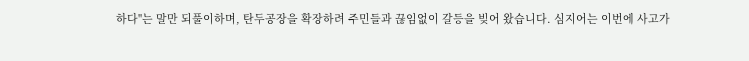하다"는 말만 되풀이하며, 탄두공장을 확장하려 주민들과 끊임없이 갈등을 빚어 왔습니다. 심지어는 이번에 사고가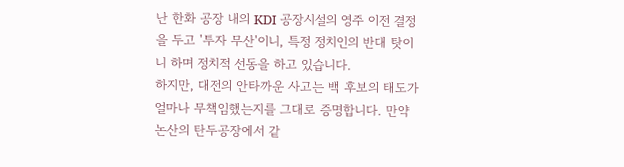난 한화 공장 내의 KDI 공장시설의 영주 이전 결정을 두고 '투자 무산'이니, 특정 정치인의 반대 탓이니 하며 정치적 선동을 하고 있습니다.
하지만, 대전의 안타까운 사고는 백 후보의 태도가 얼마나 무책임했는지를 그대로 증명합니다. 만약 논산의 탄두공장에서 같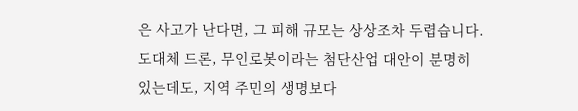은 사고가 난다면, 그 피해 규모는 상상조차 두렵습니다. 도대체 드론, 무인로봇이라는 첨단산업 대안이 분명히 있는데도, 지역 주민의 생명보다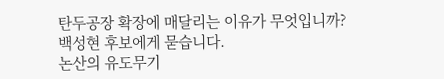탄두공장 확장에 매달리는 이유가 무엇입니까?
백성현 후보에게 묻습니다.
논산의 유도무기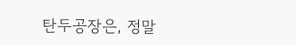탄두공장은, 정말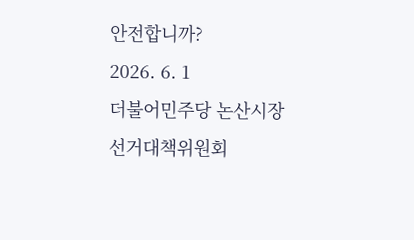안전합니까?
2026. 6. 1
더불어민주당 논산시장 선거대책위원회